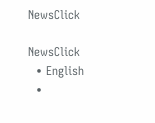NewsClick

NewsClick
  • English
  •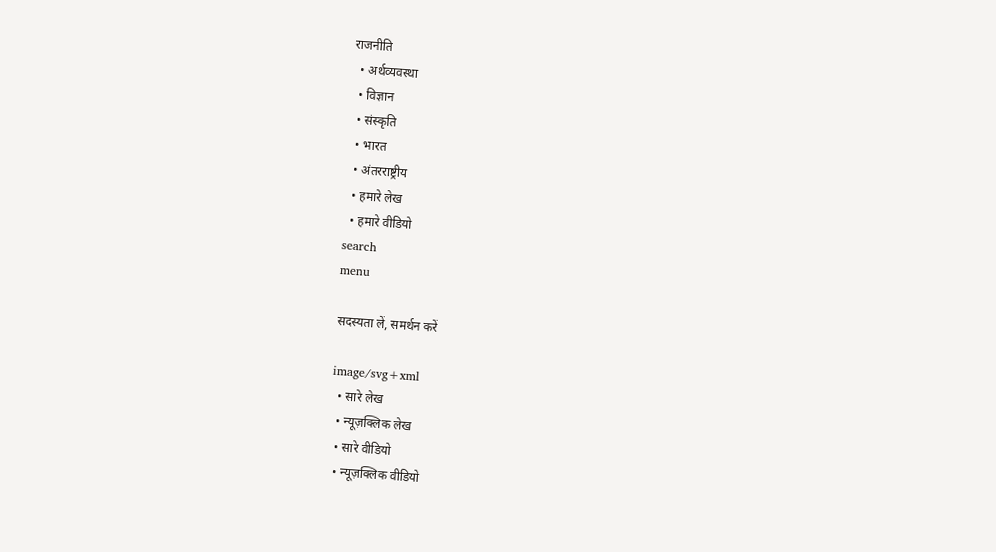राजनीति
  • अर्थव्यवस्था
  • विज्ञान
  • संस्कृति
  • भारत
  • अंतरराष्ट्रीय
  • हमारे लेख
  • हमारे वीडियो
search
menu

सदस्यता लें, समर्थन करें

image/svg+xml
  • सारे लेख
  • न्यूज़क्लिक लेख
  • सारे वीडियो
  • न्यूज़क्लिक वीडियो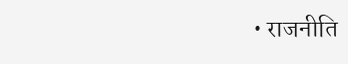• राजनीति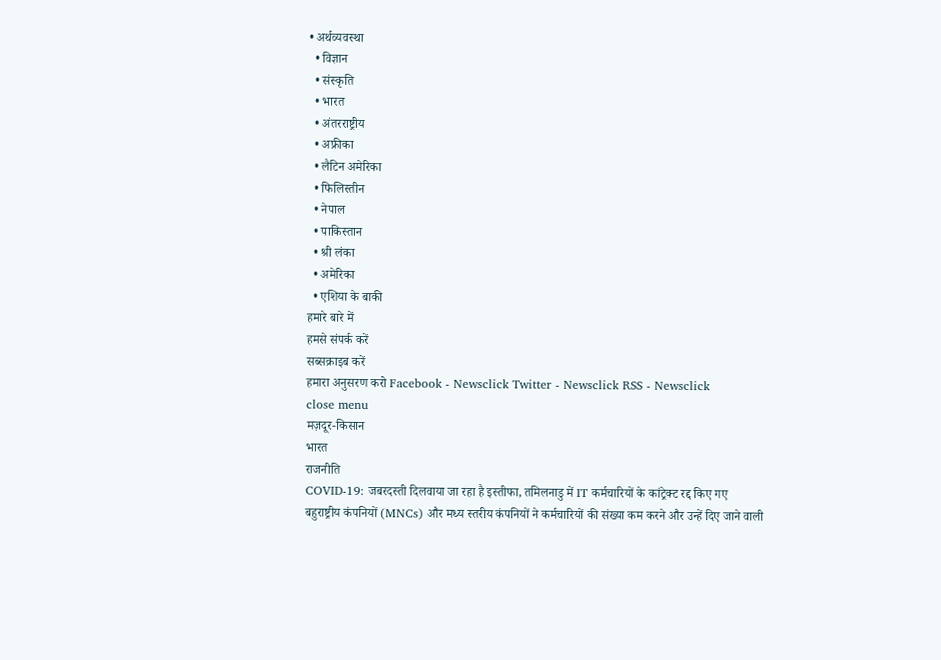• अर्थव्यवस्था
  • विज्ञान
  • संस्कृति
  • भारत
  • अंतरराष्ट्रीय
  • अफ्रीका
  • लैटिन अमेरिका
  • फिलिस्तीन
  • नेपाल
  • पाकिस्तान
  • श्री लंका
  • अमेरिका
  • एशिया के बाकी
हमारे बारे में
हमसे संपर्क करें
सब्सक्राइब करें
हमारा अनुसरण करो Facebook - Newsclick Twitter - Newsclick RSS - Newsclick
close menu
मज़दूर-किसान
भारत
राजनीति
COVID-19: जबरदस्ती दिलवाया जा रहा है इस्तीफा, तमिलनाडु में IT कर्मचारियों के कांट्रेक्ट रद्द किए गए
बहुराष्ट्रीय कंपनियों (MNCs) और मध्य स्तरीय कंपनियों ने कर्मचारियों की संख्या कम करने और उन्हें दिए जाने वाली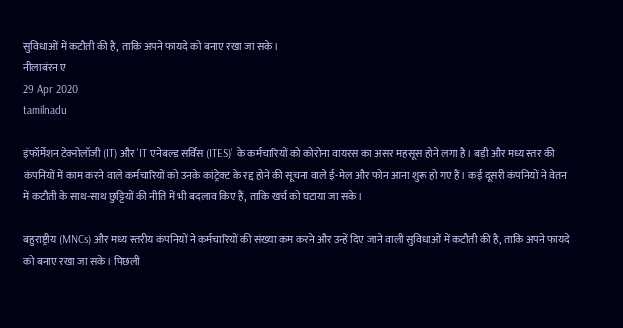सुविधाओं में कटौती की है, ताकि अपने फायदे को बनाए रखा जा सके।
नीलाबंरन ए
29 Apr 2020
tamilnadu

इंफॉर्मेशन टेक्नोलॉजी (IT) और 'IT एनेबल्ड सर्विस (ITES)' के कर्मचारियों को कोरोना वायरस का असर महसूस होने लगा है। बड़ी और मध्य स्तर की कंपनियों में काम करने वाले कर्मचारियों को उनके कांट्रेक्ट के रद्द होने की सूचना वाले ई-मेल और फोन आना शुरू हो गए हैं। कई दूसरी कंपनियों ने वेतन में कटौती के साथ-साथ छुट्टियों की नीति में भी बदलाव किए हैं, ताकि खर्च को घटाया जा सके।

बहुराष्ट्रीय (MNCs) और मध्य स्तरीय कंपनियों ने कर्मचारियों की संख्या कम करने और उन्हें दिए जाने वाली सुविधाओं में कटौती की है, ताकि अपने फायदे को बनाए रखा जा सके। पिछली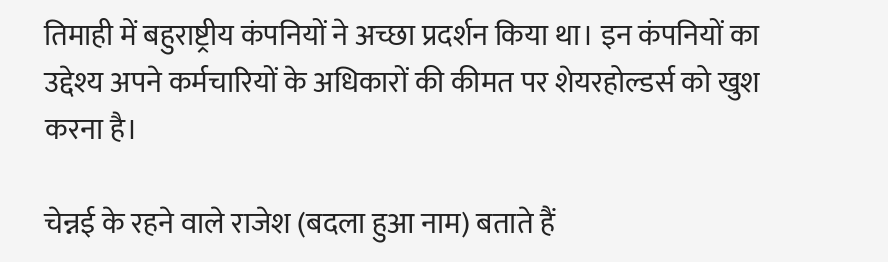तिमाही में बहुराष्ट्रीय कंपनियों ने अच्छा प्रदर्शन किया था। इन कंपनियों का उद्देश्य अपने कर्मचारियों के अधिकारों की कीमत पर शेयरहोल्डर्स को खुश करना है।

चेन्नई के रहने वाले राजेश (बदला हुआ नाम) बताते हैं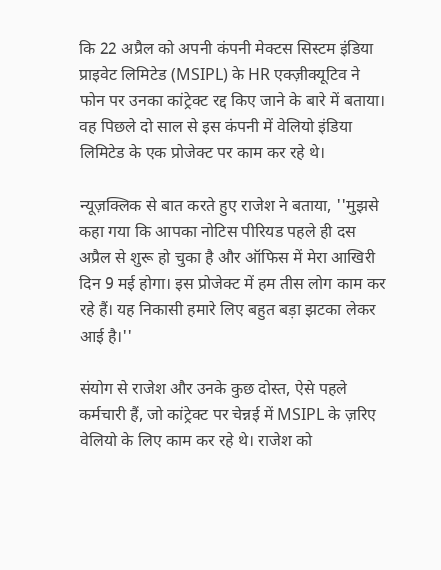कि 22 अप्रैल को अपनी कंपनी मेक्टस सिस्टम इंडिया प्राइवेट लिमिटेड (MSIPL) के HR एक्ज़ीक्यूटिव ने फोन पर उनका कांट्रेक्ट रद्द किए जाने के बारे में बताया। वह पिछले दो साल से इस कंपनी में वेलियो इंडिया लिमिटेड के एक प्रोजेक्ट पर काम कर रहे थे।

न्यूज़क्लिक से बात करते हुए राजेश ने बताया, ''मुझसे कहा गया कि आपका नोटिस पीरियड पहले ही दस अप्रैल से शुरू हो चुका है और ऑफिस में मेरा आखिरी दिन 9 मई होगा। इस प्रोजेक्ट में हम तीस लोग काम कर रहे हैं। यह निकासी हमारे लिए बहुत बड़ा झटका लेकर आई है।''

संयोग से राजेश और उनके कुछ दोस्त, ऐसे पहले कर्मचारी हैं, जो कांट्रेक्ट पर चेन्नई में MSIPL के ज़रिए वेलियो के लिए काम कर रहे थे। राजेश को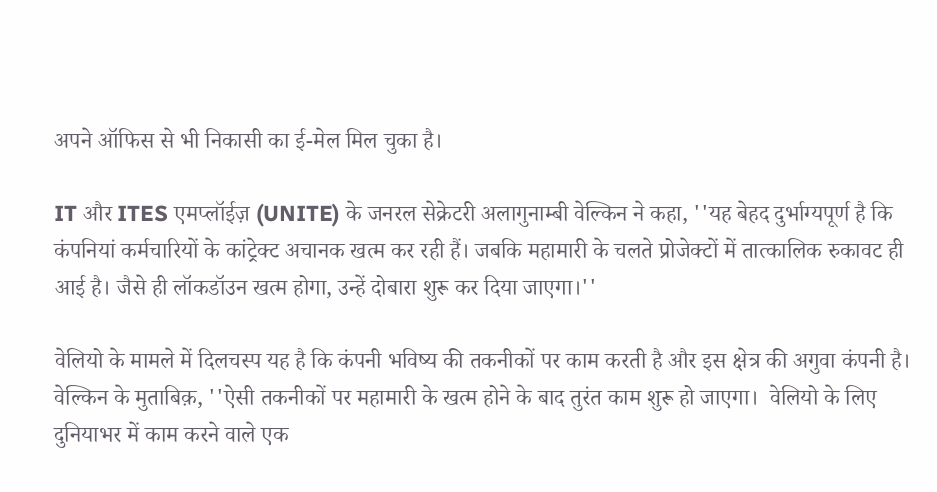अपने ऑफिस से भी निकासी का ई-मेल मिल चुका है।

IT और ITES एमप्लॉईज़ (UNITE) के जनरल सेक्रेटरी अलागुनाम्बी वेल्किन ने कहा, ''यह बेहद दुर्भाग्यपूर्ण है कि कंपनियां कर्मचारियों के कांट्रेक्ट अचानक खत्म कर रही हैं। जबकि महामारी के चलते प्रोजेक्टों में तात्कालिक रुकावट ही आई है। जैसे ही लॉकडॉउन खत्म होगा, उन्हें दोबारा शुरू कर दिया जाएगा।''

वेलियो के मामले में दिलचस्प यह है कि कंपनी भविष्य की तकनीकों पर काम करती है और इस क्षेत्र की अगुवा कंपनी है।  वेल्किन के मुताबिक़, ''ऐसी तकनीकों पर महामारी के खत्म होने के बाद तुरंत काम शुरू हो जाएगा।  वेलियो के लिए दुनियाभर में काम करने वाले एक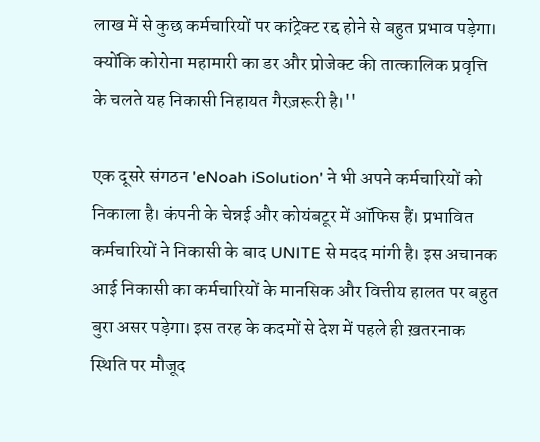लाख में से कुछ कर्मचारियों पर कांट्रेक्ट रद्द होने से बहुत प्रभाव पड़ेगा। क्योंकि कोरोना महामारी का डर और प्रोजेक्ट की तात्कालिक प्रवृत्ति के चलते यह निकासी निहायत गैरज़रूरी है।''

एक दूसरे संगठन 'eNoah iSolution' ने भी अपने कर्मचारियों को निकाला है। कंपनी के चेन्नई और कोयंबटूर में ऑफिस हैं। प्रभावित कर्मचारियों ने निकासी के बाद UNITE से मदद मांगी है। इस अचानक आई निकासी का कर्मचारियों के मानसिक और वित्तीय हालत पर बहुत बुरा असर पड़ेगा। इस तरह के कदमों से देश में पहले ही ख़तरनाक स्थिति पर मौजूद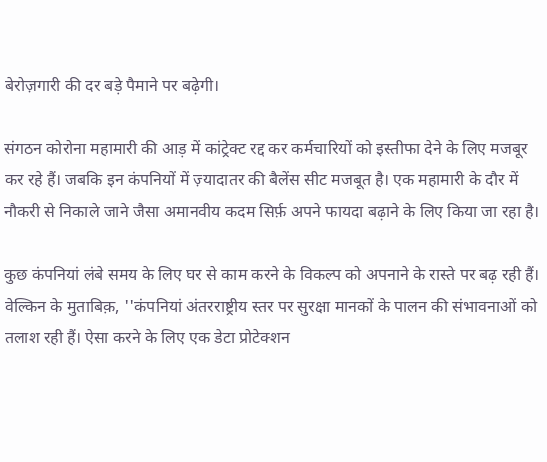बेरोज़गारी की दर बड़े पैमाने पर बढ़ेगी।

संगठन कोरोना महामारी की आड़ में कांट्रेक्ट रद्द कर कर्मचारियों को इस्तीफा देने के लिए मजबूर कर रहे हैं। जबकि इन कंपनियों में ज़्यादातर की बैलेंस सीट मजबूत है। एक महामारी के दौर में नौकरी से निकाले जाने जैसा अमानवीय कदम सिर्फ़ अपने फायदा बढ़ाने के लिए किया जा रहा है।

कुछ कंपनियां लंबे समय के लिए घर से काम करने के विकल्प को अपनाने के रास्ते पर बढ़ रही हैं। वेल्किन के मुताबिक़, ''कंपनियां अंतरराष्ट्रीय स्तर पर सुरक्षा मानकों के पालन की संभावनाओं को तलाश रही हैं। ऐसा करने के लिए एक डेटा प्रोटेक्शन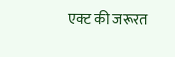एक्ट की जरूरत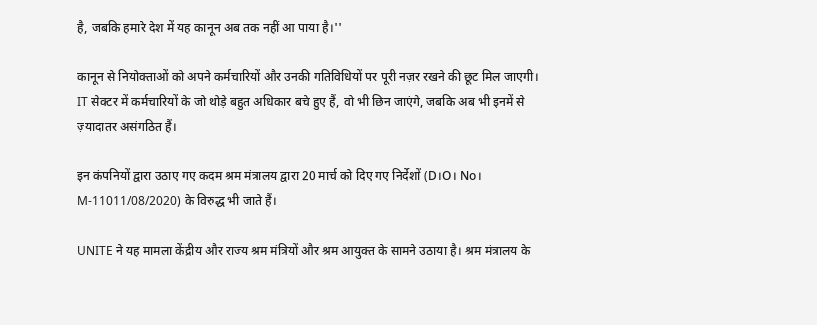है, जबकि हमारे देश में यह कानून अब तक नहीं आ पाया है।''

कानून से नियोक्ताओं को अपने कर्मचारियों और उनकी गतिविधियों पर पूरी नज़र रखने की छूट मिल जाएगी। IT सेक्टर में कर्मचारियों के जो थोड़े बहुत अधिकार बचे हुए हैं, वो भी छिन जाएंगे, जबकि अब भी इनमें से ज़्यादातर असंगठित हैं।

इन कंपनियों द्वारा उठाए गए कदम श्रम मंत्रालय द्वारा 20 मार्च को दिए गए निर्देशों (D।O। No। M-11011/08/2020) के विरुद्ध भी जाते हैं।

UNITE ने यह मामला केंद्रीय और राज्य श्रम मंत्रियों और श्रम आयुक्त के सामने उठाया है। श्रम मंत्रालय के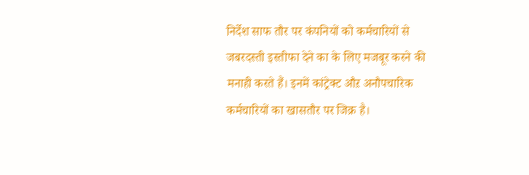निर्देश साफ तौर पर कंपनियों को कर्मचारियों से जबरदस्ती इस्तीफा देने का के लिए मजबूर करने की मनाही करते हैं। इनमें कांट्रेक्ट औऱ अनौपचारिक कर्मचारियों का खासतौर पर जिक्र है।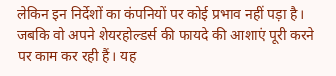लेकिन इन निर्देशों का कंपनियों पर कोई प्रभाव नहीं पड़ा है। जबकि वो अपने शेयरहोल्डर्स की फायदे की आशाएं पूरी करने पर काम कर रही हैं। यह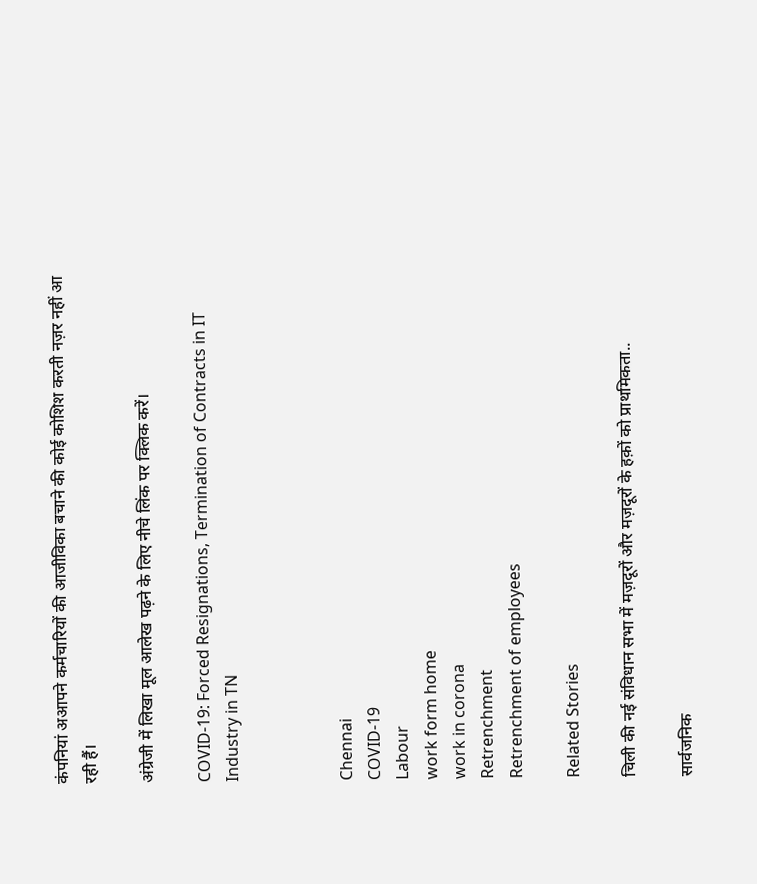कंपनियां अआपने कर्मचारियों की आजीविका बचाने की कोई कोशिश करती नज़र नहीं आ रही हैं।

अंग्रेजी में लिखा मूल आलेख पढ़ने के लिए नीचे लिंक पर क्लिक करें।

COVID-19: Forced Resignations, Termination of Contracts in IT Industry in TN



Chennai
COVID-19
Labour
work form home
work in corona
Retrenchment
Retrenchment of employees

Related Stories

चिली की नई संविधान सभा में मज़दूरों और मज़दूरों के हक़ों को प्राथमिकता..

सार्वजनिक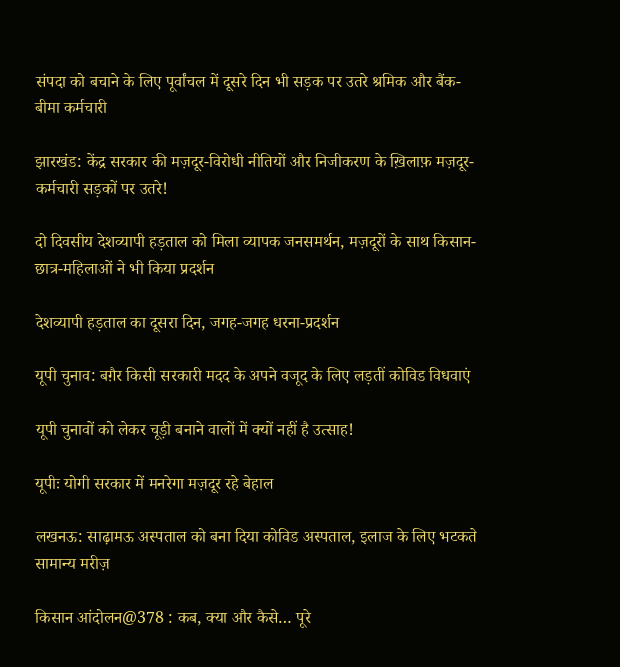संपदा को बचाने के लिए पूर्वांचल में दूसरे दिन भी सड़क पर उतरे श्रमिक और बैंक-बीमा कर्मचारी

झारखंड: केंद्र सरकार की मज़दूर-विरोधी नीतियों और निजीकरण के ख़िलाफ़ मज़दूर-कर्मचारी सड़कों पर उतरे!

दो दिवसीय देशव्यापी हड़ताल को मिला व्यापक जनसमर्थन, मज़दूरों के साथ किसान-छात्र-महिलाओं ने भी किया प्रदर्शन

देशव्यापी हड़ताल का दूसरा दिन, जगह-जगह धरना-प्रदर्शन

यूपी चुनाव: बग़ैर किसी सरकारी मदद के अपने वजूद के लिए लड़तीं कोविड विधवाएं

यूपी चुनावों को लेकर चूड़ी बनाने वालों में क्यों नहीं है उत्साह!

यूपीः योगी सरकार में मनरेगा मज़दूर रहे बेहाल

लखनऊ: साढ़ामऊ अस्पताल को बना दिया कोविड अस्पताल, इलाज के लिए भटकते सामान्य मरीज़

किसान आंदोलन@378 : कब, क्या और कैसे… पूरे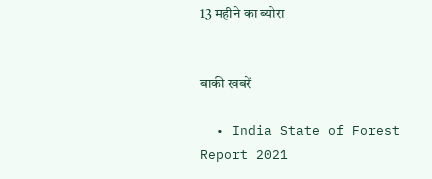13 महीने का ब्योरा


बाकी खबरें

  • India State of Forest Report 2021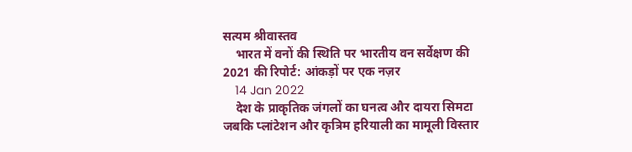सत्यम श्रीवास्तव
    भारत में वनों की स्थिति पर भारतीय वन सर्वेक्षण की 2021 की रिपोर्ट: आंकड़ों पर एक नज़र
    14 Jan 2022
    देश के प्राकृतिक जंगलों का घनत्व और दायरा सिमटा जबकि प्लांटेशन और कृत्रिम हरियाली का मामूली विस्तार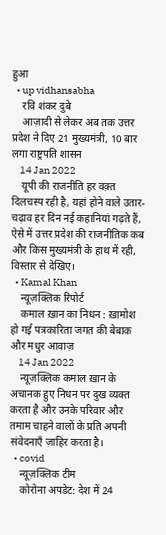हुआ
  • up vidhansabha
    रवि शंकर दुबे
    आज़ादी से लेकर अब तक उत्तर प्रदेश ने दिए 21 मुख्यमंत्री, 10 बार लगा राष्ट्रपति शासन
    14 Jan 2022
    यूपी की राजनीति हर वक़्त दिलचस्प रही है, यहां होने वाले उतार-चढ़ाव हर दिन नई कहानियां गढ़ते हैं, ऐसे में उत्तर प्रदेश की राजनीतिक कब और किस मुख्यमंत्री के हाथ में रही, विस्तार से देखिए।
  • Kamal Khan
    न्यूज़क्लिक रिपोर्ट
    कमाल ख़ान का निधन : ख़ामोश हो गई पत्रकारिता जगत की बेबाक और मधुर आवाज़
    14 Jan 2022
    न्यूज़क्लिक कमाल ख़ान के अचानक हुए निधन पर दुख व्यक्त करता है और उनके परिवार और तमाम चाहने वालों के प्रति अपनी संवेदनाएँ ज़ाहिर करता है।
  • covid
    न्यूज़क्लिक टीम
    कोरोना अपडेट: देश में 24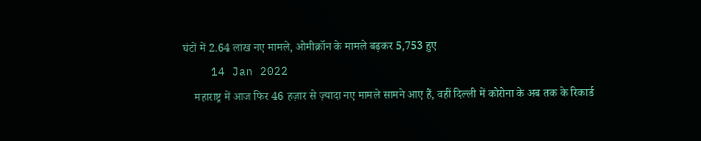घंटों में 2.64 लाख नए मामले, ओमीक्रॉन के मामले बढ़कर 5,753 हुए
    14 Jan 2022
    महाराष्ट्र में आज फिर 46 हज़ार से ज़्यादा नए मामले सामने आए हैं, वहीं दिल्ली में कोरोना के अब तक के रिकार्ड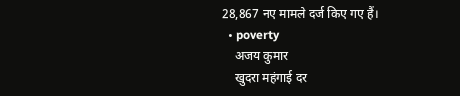28,867 नए मामले दर्ज किए गए हैं।
  • poverty
    अजय कुमार
    खुदरा महंगाई दर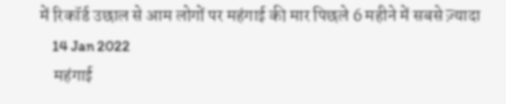में रिकॉर्ड उछाल से आम लोगों पर महंगाई की मार पिछले 6 महीने में सबसे ज़्यादा
    14 Jan 2022
    महंगाई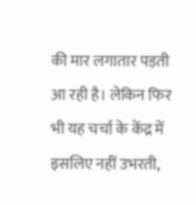की मार लगातार पड़ती आ रही है। लेकिन फिर भी यह चर्चा के केंद्र में इसलिए नहीं उभरती,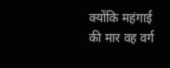क्योंकि महंगाई की मार वह वर्ग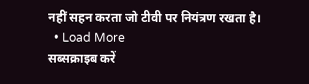नहीं सहन करता जो टीवी पर नियंत्रण रखता है।
  • Load More
सब्सक्राइब करें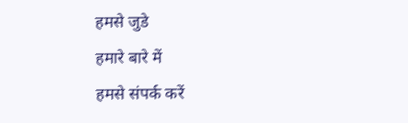हमसे जुडे
हमारे बारे में
हमसे संपर्क करें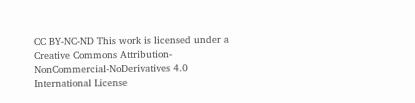CC BY-NC-ND This work is licensed under a Creative Commons Attribution-NonCommercial-NoDerivatives 4.0 International License